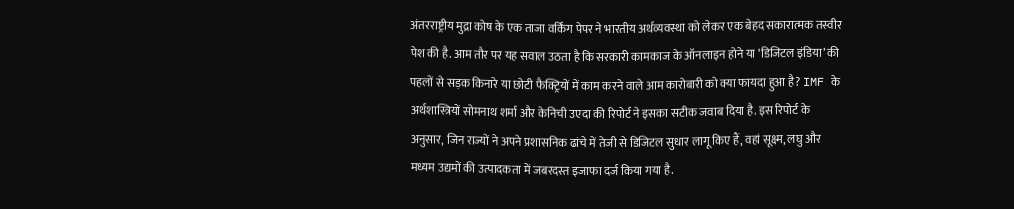अंतरराष्ट्रीय मुद्रा कोष के एक ताजा वर्किंग पेपर ने भारतीय अर्थव्यवस्था को लेकर एक बेहद सकारात्मक तस्वीर पेश की है. आम तौर पर यह सवाल उठता है कि सरकारी कामकाज के ऑनलाइन होने या ‘डिजिटल इंडिया’ की पहलों से सड़क किनारे या छोटी फैक्ट्रियों में काम करने वाले आम कारोबारी को क्या फायदा हुआ है? IMF के अर्थशास्त्रियों सोमनाथ शर्मा और केनिची उएदा की रिपोर्ट ने इसका सटीक जवाब दिया है. इस रिपोर्ट के अनुसार, जिन राज्यों ने अपने प्रशासनिक ढांचे में तेजी से डिजिटल सुधार लागू किए हैं, वहां सूक्ष्म, लघु और मध्यम उद्यमों की उत्पादकता में जबरदस्त इजाफा दर्ज किया गया है.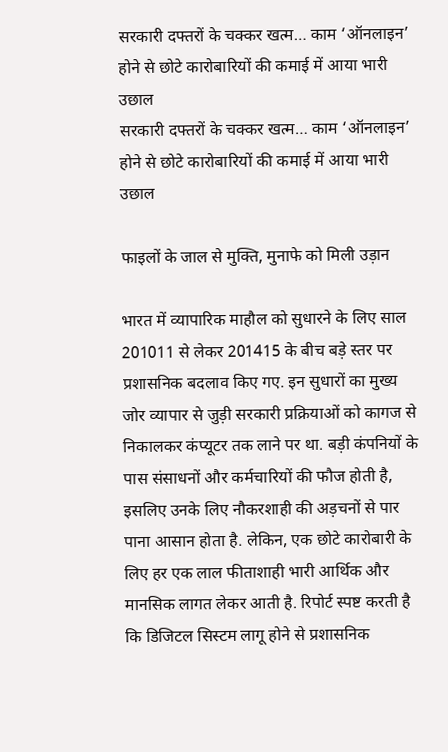सरकारी दफ्तरों के चक्कर खत्म… काम ‘ऑनलाइन’ होने से छोटे कारोबारियों की कमाई में आया भारी उछाल
सरकारी दफ्तरों के चक्कर खत्म… काम ‘ऑनलाइन’ होने से छोटे कारोबारियों की कमाई में आया भारी उछाल

फाइलों के जाल से मुक्ति, मुनाफे को मिली उड़ान

भारत में व्यापारिक माहौल को सुधारने के लिए साल 201011 से लेकर 201415 के बीच बड़े स्तर पर प्रशासनिक बदलाव किए गए. इन सुधारों का मुख्य जोर व्यापार से जुड़ी सरकारी प्रक्रियाओं को कागज से निकालकर कंप्यूटर तक लाने पर था. बड़ी कंपनियों के पास संसाधनों और कर्मचारियों की फौज होती है, इसलिए उनके लिए नौकरशाही की अड़चनों से पार पाना आसान होता है. लेकिन, एक छोटे कारोबारी के लिए हर एक लाल फीताशाही भारी आर्थिक और मानसिक लागत लेकर आती है. रिपोर्ट स्पष्ट करती है कि डिजिटल सिस्टम लागू होने से प्रशासनिक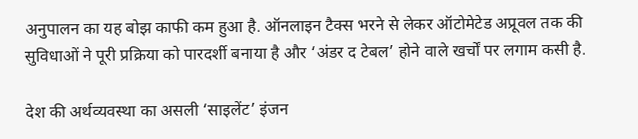अनुपालन का यह बोझ काफी कम हुआ है. ऑनलाइन टैक्स भरने से लेकर ऑटोमेटेड अप्रूवल तक की सुविधाओं ने पूरी प्रक्रिया को पारदर्शी बनाया है और ‘अंडर द टेबल’ होने वाले खर्चों पर लगाम कसी है.

देश की अर्थव्यवस्था का असली ‘साइलेंट’ इंजन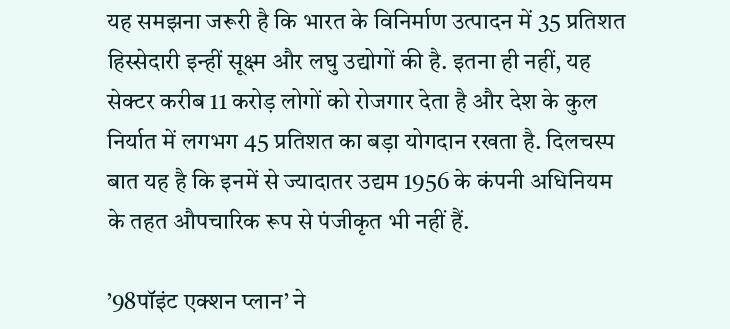यह समझना जरूरी है कि भारत के विनिर्माण उत्पादन में 35 प्रतिशत हिस्सेदारी इन्हीं सूक्ष्म और लघु उद्योगों की है. इतना ही नहीं, यह सेक्टर करीब 11 करोड़ लोगों को रोजगार देता है और देश के कुल निर्यात में लगभग 45 प्रतिशत का बड़ा योगदान रखता है. दिलचस्प बात यह है कि इनमें से ज्यादातर उद्यम 1956 के कंपनी अधिनियम के तहत औपचारिक रूप से पंजीकृत भी नहीं हैं.

’98पॉइंट एक्शन प्लान’ ने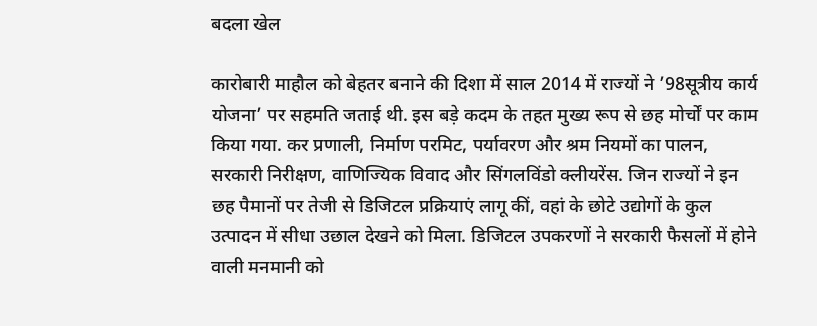बदला खेल

कारोबारी माहौल को बेहतर बनाने की दिशा में साल 2014 में राज्यों ने ’98सूत्रीय कार्य योजना’ पर सहमति जताई थी. इस बड़े कदम के तहत मुख्य रूप से छह मोर्चों पर काम किया गया. कर प्रणाली, निर्माण परमिट, पर्यावरण और श्रम नियमों का पालन, सरकारी निरीक्षण, वाणिज्यिक विवाद और सिंगलविंडो क्लीयरेंस. जिन राज्यों ने इन छह पैमानों पर तेजी से डिजिटल प्रक्रियाएं लागू कीं, वहां के छोटे उद्योगों के कुल उत्पादन में सीधा उछाल देखने को मिला. डिजिटल उपकरणों ने सरकारी फैसलों में होने वाली मनमानी को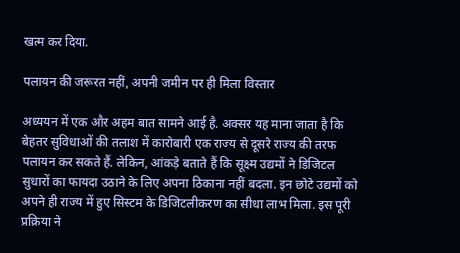खत्म कर दिया.

पलायन की जरूरत नहीं, अपनी जमीन पर ही मिला विस्तार

अध्ययन में एक और अहम बात सामने आई है. अक्सर यह माना जाता है कि बेहतर सुविधाओं की तलाश में कारोबारी एक राज्य से दूसरे राज्य की तरफ पलायन कर सकते हैं. लेकिन, आंकड़े बताते हैं कि सूक्ष्म उद्यमों ने डिजिटल सुधारों का फायदा उठाने के लिए अपना ठिकाना नहीं बदला. इन छोटे उद्यमों को अपने ही राज्य में हुए सिस्टम के डिजिटलीकरण का सीधा लाभ मिला. इस पूरी प्रक्रिया ने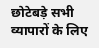छोटेबड़े सभी व्यापारों के लिए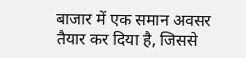बाजार में एक समान अवसर तैयार कर दिया है, जिससे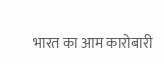भारत का आम कारोबारी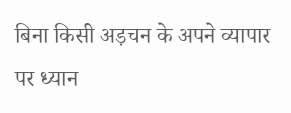बिना किसी अड़चन के अपने व्यापार पर ध्यान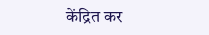केंद्रित कर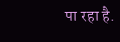पा रहा है.